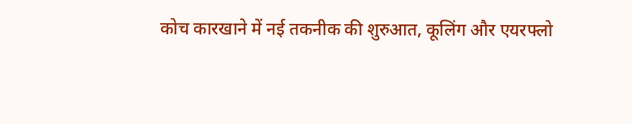कोच कारखाने में नई तकनीक की शुरुआत, कूलिंग और एयरफ्लो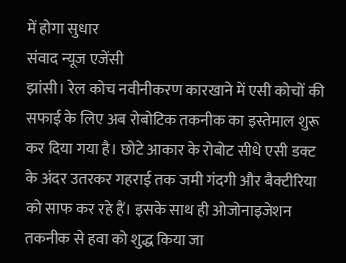में होगा सुधार
संवाद न्यूज एजेंसी
झांसी। रेल कोच नवीनीकरण कारखाने में एसी कोचों की सफाई के लिए अब रोबोटिक तकनीक का इस्तेमाल शुरू कर दिया गया है। छोटे आकार के रोबोट सीधे एसी डक्ट के अंदर उतरकर गहराई तक जमी गंदगी और बैक्टीरिया को साफ कर रहे हैं। इसके साथ ही ओजोनाइजेशन तकनीक से हवा को शुद्ध किया जा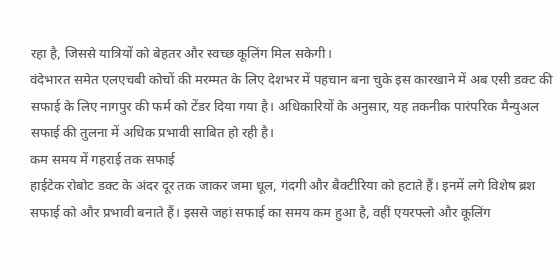रहा है, जिससे यात्रियों को बेहतर और स्वच्छ कूलिंग मिल सकेगी।
वंदेभारत समेत एलएचबी कोचों की मरम्मत के लिए देशभर में पहचान बना चुके इस कारखाने में अब एसी डक्ट की सफाई के लिए नागपुर की फर्म को टेंडर दिया गया है। अधिकारियों के अनुसार, यह तकनीक पारंपरिक मैन्युअल सफाई की तुलना में अधिक प्रभावी साबित हो रही है।
कम समय में गहराई तक सफाई
हाईटेक रोबोट डक्ट के अंदर दूर तक जाकर जमा धूल, गंदगी और बैक्टीरिया को हटाते हैं। इनमें लगे विशेष ब्रश सफाई को और प्रभावी बनाते हैं। इससे जहां सफाई का समय कम हुआ है, वहीं एयरफ्लो और कूलिंग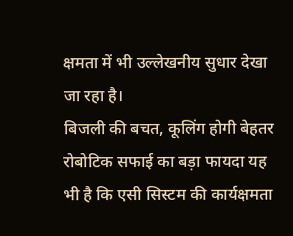क्षमता में भी उल्लेखनीय सुधार देखा जा रहा है।
बिजली की बचत, कूलिंग होगी बेहतर
रोबोटिक सफाई का बड़ा फायदा यह भी है कि एसी सिस्टम की कार्यक्षमता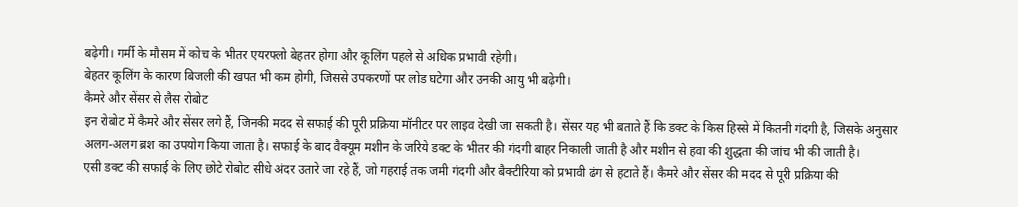बढ़ेगी। गर्मी के मौसम में कोच के भीतर एयरफ्लो बेहतर होगा और कूलिंग पहले से अधिक प्रभावी रहेगी।
बेहतर कूलिंग के कारण बिजली की खपत भी कम होगी, जिससे उपकरणों पर लोड घटेगा और उनकी आयु भी बढ़ेगी।
कैमरे और सेंसर से लैस रोबोट
इन रोबोट में कैमरे और सेंसर लगे हैं, जिनकी मदद से सफाई की पूरी प्रक्रिया मॉनीटर पर लाइव देखी जा सकती है। सेंसर यह भी बताते हैं कि डक्ट के किस हिस्से में कितनी गंदगी है, जिसके अनुसार अलग-अलग ब्रश का उपयोग किया जाता है। सफाई के बाद वैक्यूम मशीन के जरिये डक्ट के भीतर की गंदगी बाहर निकाली जाती है और मशीन से हवा की शुद्धता की जांच भी की जाती है।
एसी डक्ट की सफाई के लिए छोटे रोबोट सीधे अंदर उतारे जा रहे हैं, जो गहराई तक जमी गंदगी और बैक्टीरिया को प्रभावी ढंग से हटाते हैं। कैमरे और सेंसर की मदद से पूरी प्रक्रिया की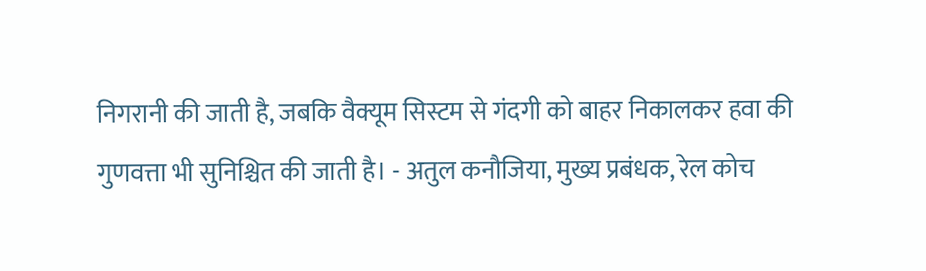निगरानी की जाती है, जबकि वैक्यूम सिस्टम से गंदगी को बाहर निकालकर हवा की गुणवत्ता भी सुनिश्चित की जाती है। - अतुल कनौजिया, मुख्य प्रबंधक, रेल कोच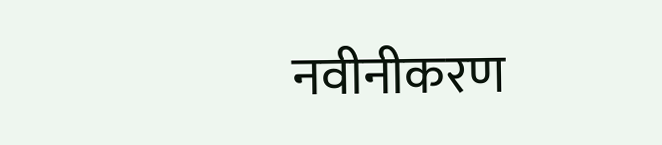नवीनीकरण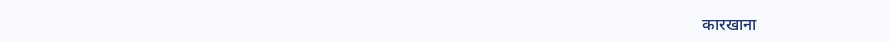कारखाना